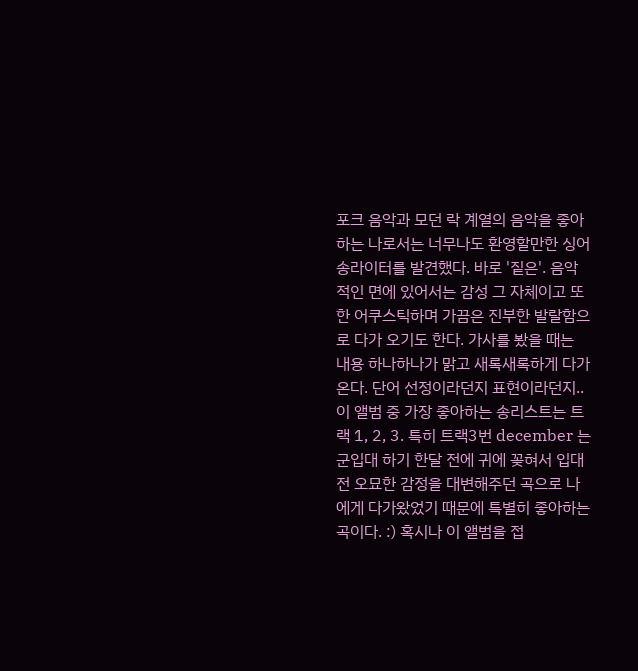포크 음악과 모던 락 계열의 음악을 좋아하는 나로서는 너무나도 환영할만한 싱어송라이터를 발견했다. 바로 '짙은'. 음악적인 면에 있어서는 감성 그 자체이고 또한 어쿠스틱하며 가끔은 진부한 발랄함으로 다가 오기도 한다. 가사를 봤을 때는 내용 하나하나가 맑고 새록새록하게 다가온다. 단어 선정이라던지 표현이라던지.. 이 앨범 중 가장 좋아하는 송리스트는 트랙 1, 2, 3. 특히 트랙3번 december 는 군입대 하기 한달 전에 귀에 꽂혀서 입대 전 오묘한 감정을 대변해주던 곡으로 나에게 다가왔었기 때문에 특별히 좋아하는 곡이다. :) 혹시나 이 앨범을 접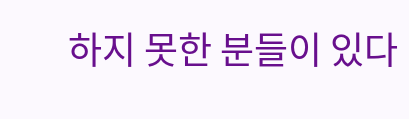하지 못한 분들이 있다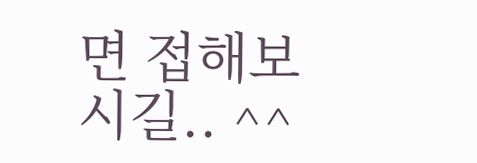면 접해보시길.. ^^